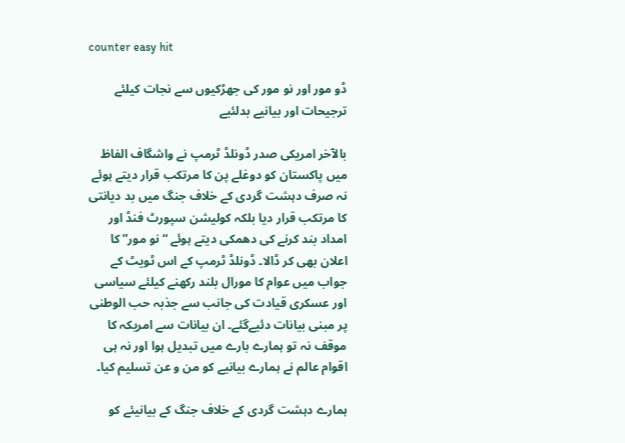counter easy hit

ڈو مور اور نو مور کی جھڑکیوں سے نجات کیلئے ترجیحات اور بیانیے بدلئیے

بالآخر امریکی صدر ڈونلڈ ٹرمپ نے واشگاف الفاظ میں پاکستان کو دوغلے پن کا مرتکب قرار دیتے ہوئے نہ صرف دہشت گردی کے خلاف جنگ میں بد دیانتی کا مرتکب قرار دیا بلکہ کولیشن سپورٹ فنڈ اور امداد بند کرنے کی دھمکی دیتے ہوئے “نو مور” کا اعلان بھی کر ڈالا۔ ڈونلڈ ٹرمپ کے اس ٹویٹ کے جواب میں عوام کا مورال بلند رکھنے کیلئے سیاسی اور عسکری قیادت کی جانب سے جذبہ حب الوطنی پر مبنی بیانات دئیےگئے۔ ان بیانات سے امریکہ کا موقف نہ تو ہمارے بارے میں تبدیل ہوا اور نہ ہی اقوام عالم نے ہمارے بیانیے کو من و عن تسلیم کیا۔

ہمارے دہشت گردی کے خلاف جنگ کے بیانیئے کو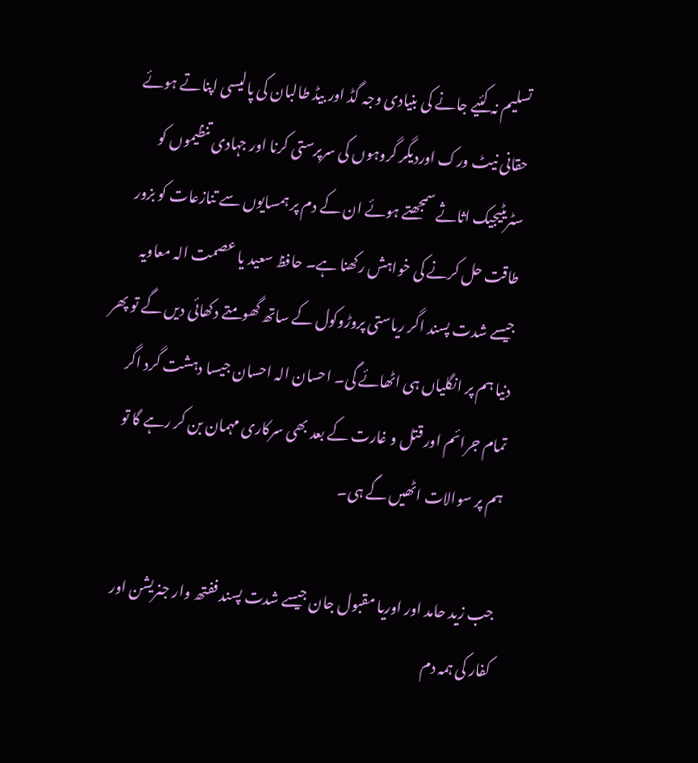تسلیم نہ کئیے جانے کی بنیادی وجہ گڈ اور بیڈ طالبان کی پالیسی اپناتے ہوئے حقانی نیٹ ورک اوردیگر گروہوں کی سرپرستی کرنا اور جہادی تنظیموں کو سٹریٹیجیک اثاثے سمجھتے ہوئے ان کے دم پر ہمسایوں سے تنازعات کو بزور طاقت حل کرنے کی خواہش رکھنا ہے۔ حافظ سعید یا عصمت الہ معاویہ جیسے شدت پسند اگر ریاستی پروڑوکول کے ساتھ گھومتے دکھائی دیں گے تو پھر دنیا ہم پر انگلیاں ہی اٹھائے گی۔ احسان الہ احسان جیسا دہشت گرد اگر تمام جرائم اور قتل و غارت کے بعد بھی سرکاری مہمان بن کر رہے گا تو ہم پر سوالات اٹھیں گے ہی۔

جب زید حامد اور اوریا مقبول جان جیسے شدت پسند ففتھ وار جنریشن اور کفار کی ہمہ دم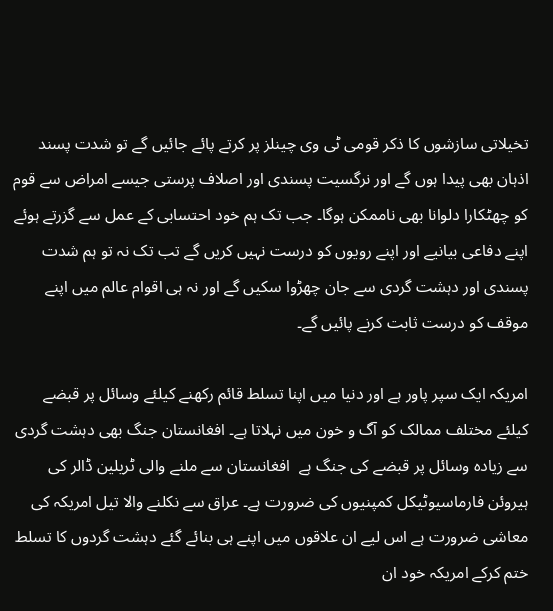تخیلاتی سازشوں کا ذکر قومی ٹی وی چینلز پر کرتے پائے جائیں گے تو شدت پسند اذہان بھی پیدا ہوں گے اور نرگسیت پسندی اور اصلاف پرستی جیسے امراض سے قوم کو چھٹکارا دلوانا بھی ناممکن ہوگا۔ جب تک ہم خود احتسابی کے عمل سے گزرتے ہوئے اپنے دفاعی بیانیے اور اپنے رویوں کو درست نہیں کریں گے تب تک نہ تو ہم شدت پسندی اور دہشت گردی سے جان چھڑوا سکیں گے اور نہ ہی اقوام عالم میں اپنے موقف کو درست ثابت کرنے پائیں گے۔

امریکہ ایک سپر پاور ہے اور دنیا میں اپنا تسلط قائم رکھنے کیلئے وسائل پر قبضے کیلئے مختلف ممالک کو آگ و خون میں نہلاتا ہے۔ افغانستان جنگ بھی دہشت گردی سے زیادہ وسائل پر قبضے کی جنگ ہے  افغانستان سے ملنے والی ٹریلین ڈالر کی ہیروئن فارماسیوٹیکل کمپنیوں کی ضرورت ہے۔ عراق سے نکلنے والا تیل امریکہ کی معاشی ضرورت ہے اس لیے ان علاقوں میں اپنے ہی بنائے گئے دہشت گردوں کا تسلط ختم کرکے امریکہ خود ان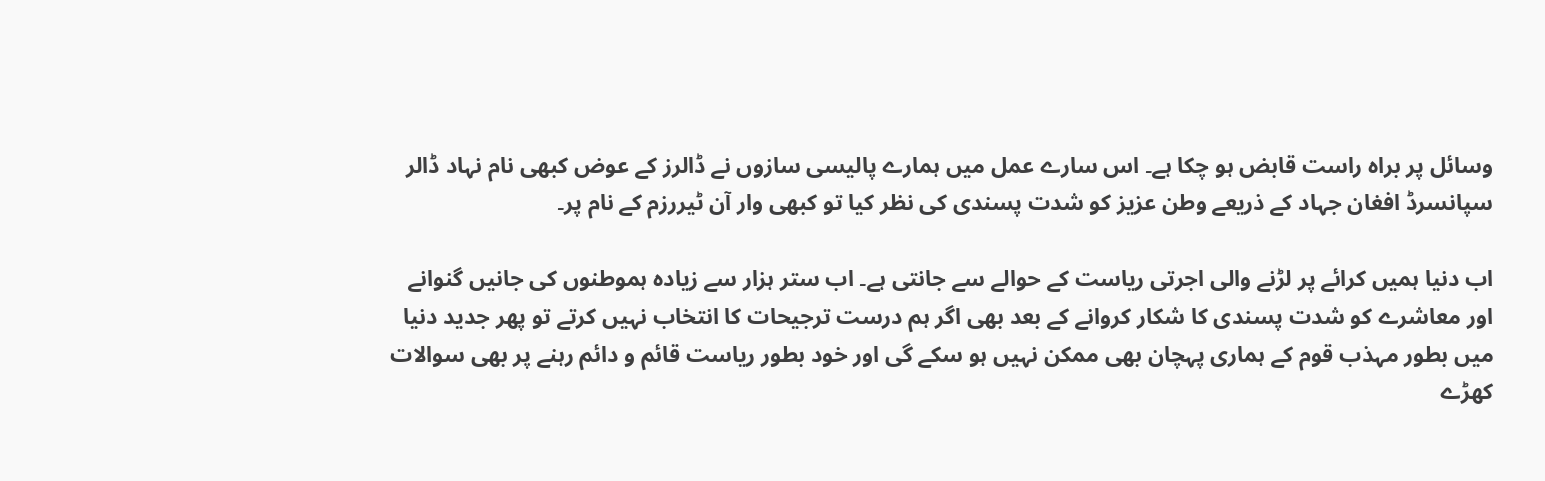وسائل پر براہ راست قابض ہو چکا ہے۔ اس سارے عمل میں ہمارے پالیسی سازوں نے ڈالرز کے عوض کبھی نام نہاد ڈالر سپانسرڈ افغان جہاد کے ذریعے وطن عزیز کو شدت پسندی کی نظر کیا تو کبھی وار آن ٹیررزم کے نام پر۔

اب دنیا ہمیں کرائے پر لڑنے والی اجرتی ریاست کے حوالے سے جانتی ہے۔ اب ستر ہزار سے زیادہ ہموطنوں کی جانیں گنوانے اور معاشرے کو شدت پسندی کا شکار کروانے کے بعد بھی اگر ہم درست ترجیحات کا انتخاب نہیں کرتے تو پھر جدید دنیا میں بطور مہذب قوم کے ہماری پہچان بھی ممکن نہیں ہو سکے گی اور خود بطور ریاست قائم و دائم رہنے پر بھی سوالات کھڑے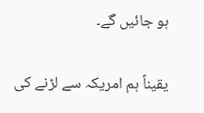ہو جائیں گے۔

یقیناً ہم امریکہ سے لڑنے کی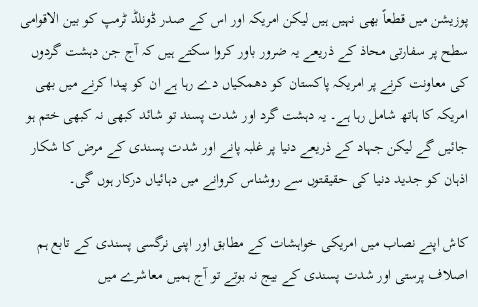پوزیشن میں قطعاً بھی نہیں ہیں لیکن امریکہ اور اس کے صدر ڈونلڈ ٹرمپ کو بین الاقوامی سطح پر سفارتی محاذ کے ذریعے یہ ضرور باور کروا سکتے ہیں کہ آج جن دہشت گردوں کی معاونت کرنے پر امریکہ پاکستان کو دھمکیاں دے رہا ہے ان کو پیدا کرنے میں بھی امریکہ کا ہاتھ شامل رہا ہے۔ یہ دہشت گرد اور شدت پسند تو شائد کبھی نہ کبھی ختم ہو جائیں گے لیکن جہاد کے ذریعے دنیا پر غلبہ پانے اور شدت پسندی کے مرض کا شکار اذہان کو جدید دنیا کی حقیقتوں سے روشناس کروانے میں دہائیاں درکار ہوں گی۔

کاش اپنے نصاب میں امریکی خواہشات کے مطابق اور اپنی نرگسی پسندی کے تابع ہم اصلاف پرستی اور شدت پسندی کے بیج نہ بوتے تو آج ہمیں معاشرے میں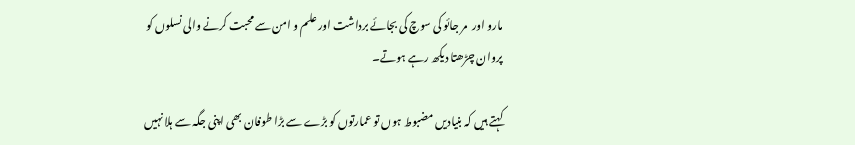مارو اور  مر جائو کی سوچ کی بجائے برداشت اور علم و امن سے محبت کرنے والی نسلوں کو پروان چڑھتا دیکھ رہے ہوتے۔

کہتے ہیں کہ بنیادیں مضبوط ہوں تو عمارتوں کو بڑے سے بڑا طوفان بھی اپنی جگہ سے ہلا نہیں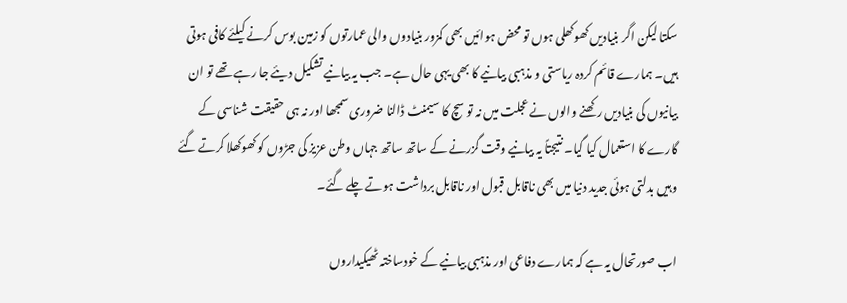سکتا لیکن اگر بنیادیں کھوکھلی ہوں تو محض ہوائیں بھی کمزور بنیادوں والی عمارتوں کو زمین بوس کرنے کیلئے کافی ہوتی ہیں۔ ہمارے قائم کردہ ریاستی و مذہبی بیانیے کا بھی یہی حال ہے۔ جب یہ بیانیے تشکیل دیئے جا رہے تھے تو ان بیانیوں کی بنیادیں رکھنے والوں نے عجلت میں نہ تو سچ کا سیمنٹ ڈالنا ضروری سمجھا اور نہ ہی حقیقت شناسی کے گارے کا استعمال کیا گیا۔ نتیجتاً یہ بیانیے وقت گزرنے کے ساتھ ساتھ جہاں وطن عزیز کی جڑوں کو کھوکھلا کرتے گئے وہیں بدلتی ہوئی جدید دنیا میں بھی ناقابل قبول اور ناقابل برداشت ہوتے چلے گئے۔

اب صورتحال یہ ہے کہ ہمارے دفاعی اور مذہبی بیانیے کے خودساختہ ٹھیکیداروں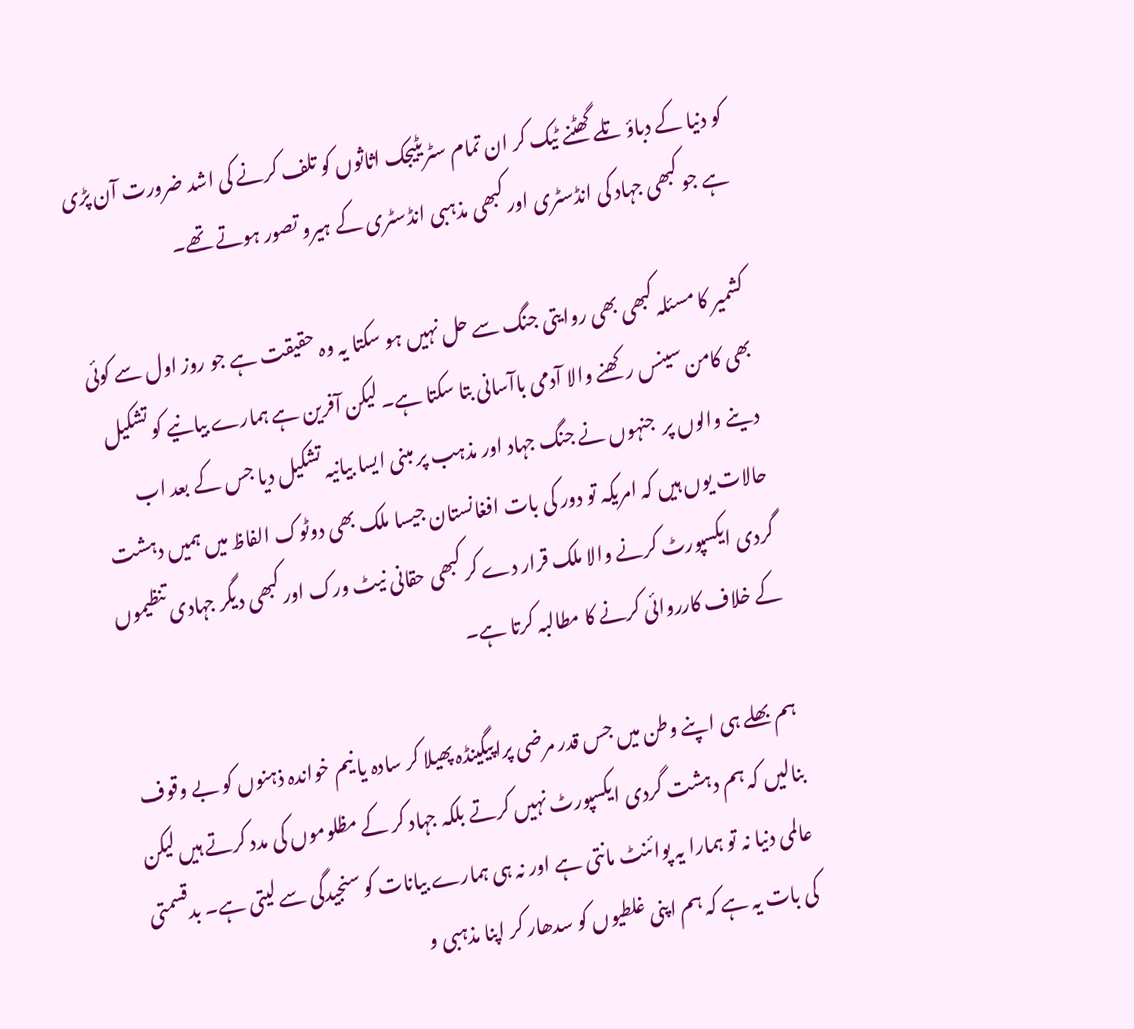کو دنیا کے دباؤ تلے گھٹنے ٹیک کر ان تمام سٹریٹیجک اثاثوں کو تلف کرنے کی اشد ضرورت آن پڑی ہے جو کبھی جہاد کی انڈسٹری اور کبھی مذہبی انڈسٹری کے ہیرو تصور ہوتے تھے۔

کشمیر کا مسئلہ کبھی بھی روایتی جنگ سے حل نہیں ہو سکتا یہ وہ حقیقت ہے جو روز اول سے کوئی بھی کامن سینس رکھنے والا آدمی باآسانی بتا سکتا ہے۔ لیکن آفرین ہے ہمارے بیانیے کو تشکیل دینے والوں پر  جنہوں نے جنگ جہاد اور مذہب پر مبنی ایسا بیانیہ تشکیل دیا جس کے بعد اب حالات یوں ہیں کہ امریکہ تو دور کی بات افغانستان جیسا ملک بھی دوٹوک الفاظ میں ہمیں دہشت گردی ایکسپورٹ کرنے والا ملک قرار دے کر کبھی حقانی نیٹ ورک اور کبھی دیگر جہادی تنظیموں کے خلاف کارروائی کرنے کا مطالبہ کرتا ہے۔

ہم بھلے ہی اپنے وطن میں جس قدر مرضی پراپیگینڈہ پھیلا کر سادہ یا نیم خواندہ ذہنوں کو بے وقوف بنالیں کہ ہم دہشت گردی ایکسپورٹ نہیں کرتے بلکہ جہاد کر کے مظلوموں کی مدد کرتے ہیں لیکن عالمی دنیا نہ تو ہمارا یہ پوائنٹ مانتی ہے اور نہ ہی ہمارے بیانات کو سنجیدگی سے لیتی ہے۔ بدقسمتی کی بات یہ ہے کہ ہم اپنی غلطیوں کو سدھار کر اپنا مذہبی و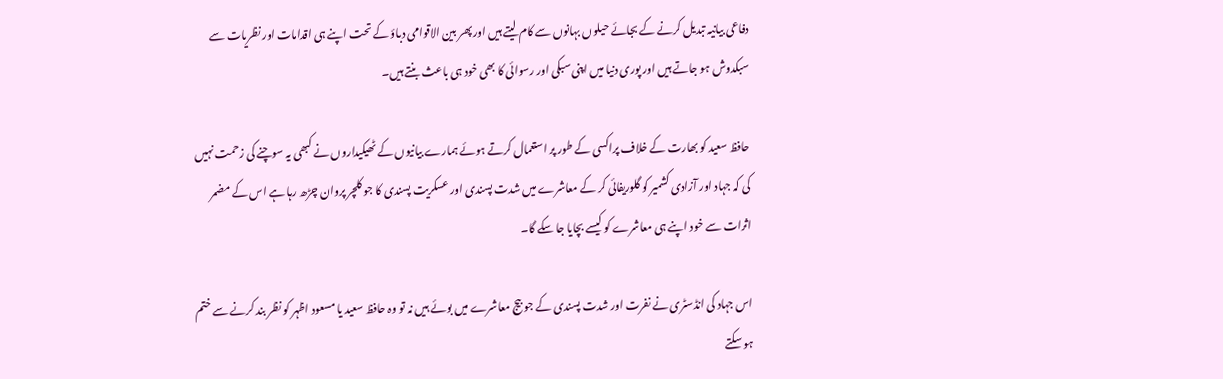دفاعی بیانیہ تبدیل کرنے کے بجائے حیلوں بہانوں سے کام لیتے ہیں اور پھر بین الاقوامی دباؤ کے تحت اپنے ہی اقدامات اور نظریات سے سبکدوش ہو جاتے ہیں اور پوری دنیا میں اپنی سبکی اور رسوائی کا بھی خود ہی باعث بنتے ہیں۔

حافظ سعید کو بھارت کے خلاف پراکسی کے طور پر استعمال کرتے ہوئے ہمارے بیانیوں کے ٹھیکیداروں نے کبھی یہ سوچنے کی زحمت نہیں کی کہ جہاد اور آزادی کشمیر کو گلوریفائی کر کے معاشرے میں شدت پسندی اور عسکریت پسندی کا جو کلچر پروان چڑھ رہا ہے اس کے مضمر اثرات سے خود اپنے ہی معاشرے کو کیسے بچایا جا سکے گا۔

اس جہاد کی انڈسٹری نے نفرت اور شدت پسندی کے جو بیج معاشرے میں بوئے ہیں نہ تو وہ حافظ سعید یا مسعود اظہر کو نظر بند کرنے سے ختم ہو سکتے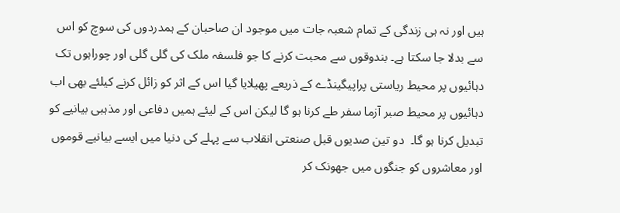ہیں اور نہ ہی زندگی کے تمام شعبہ جات میں موجود ان صاحبان کے ہمدردوں کی سوچ کو اس سے بدلا جا سکتا ہے۔ بندوقوں سے محبت کرنے کا جو فلسفہ ملک کی گلی گلی اور چوراہوں تک دہائیوں پر محیط ریاستی پراپیگینڈے کے ذریعے پھیلایا گیا اس کے اثر کو زائل کرنے کیلئے بھی اب دہائیوں پر محیط صبر آزما سفر طے کرنا ہو گا لیکن اس کے لیئے ہمیں دفاعی اور مذہبی بیانیے کو تبدیل کرنا ہو گا۔  دو تین صدیوں قبل صنعتی انقلاب سے پہلے کی دنیا میں ایسے بیانیے قوموں اور معاشروں کو جنگوں میں جھونک کر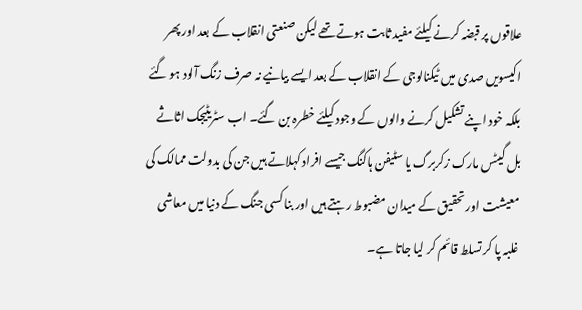علاقوں پر قبضہ کرنے کیلئے مفید ثابت ہوتے تھے لیکن صنعتی انقلاب کے بعد اور پھر اکیسویں صدی میں ٹیکنالوجی کے انقلاب کے بعد ایسے بیانیے نہ صرف زنگ آلود ہو گئے بلکہ خود اپنے تشکیل کرنے والوں کے وجود کیلئے خطرہ بن گئے۔ اب سٹریٹیجک اثاثے بل گیٹس مارک زکربرگ یا سٹیفن ہاکنگ جیسے افراد کہلاتے ہیں جن کی بدولت ممالک کی معیشت اور تحقیق کے میدان مضبوط رہتے ہیں اور بنا کسی جنگ کے دنیا میں معاشی غلبہ پا کر تسلط قائم کر لیا جاتا ہے۔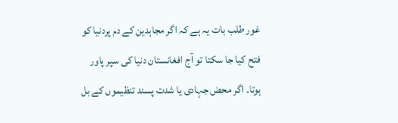غور طلب بات یہ ہے کہ اگر مجاہدین کے دم پردنیا کو فتح کیا جا سکتا تو آج افغانستان دنیا کی سپر پاور ہوتا۔ اگر محض جہادی یا شدت پسند تنظیموں کے بل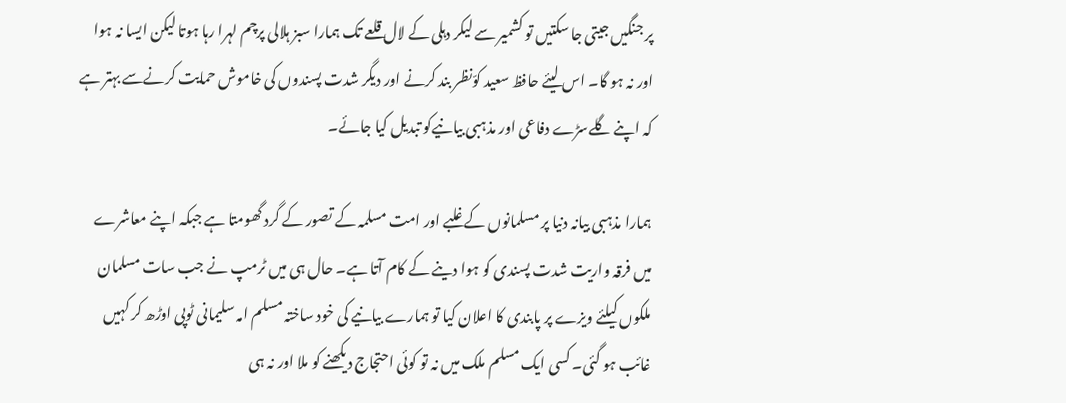پر جنگیں جیتی جا سکتیں تو کشمیر سے لیکر دہلی کے لال قلعے تک ہمارا سبز ہلالی پرچم لہرا رہا ہوتا لیکن ایسا نہ ہوا اور نہ ہو گا۔ اس لیئے حافظ سعید کوّنظر بند کرنے اور دیگر شدت پسندوں کی خاموش حمایت کرنےسے بہتر ہے کہ اپنے گلےسڑے دفاعی اور مذہبی بیانیےکو تبدیل کیا جائے۔

ہمارا مذہبی بیانہ دنیا پر مسلمانوں کے غلبے اور امت مسلمہ کے تصور کے گرد گھومتا ہے جبکہ اپنے معاشرے میں فرقہ واریت شدت پسندی کو ہوا دینے کے کام آتا ہے۔ حال ہی میں ٹرمپ نے جب سات مسلمان ملکوں کیلئے ویزے پر پابندی کا اعلان کیا تو ہمارے بیانیے کی خود ساختہ مسلم امہ سلیمانی ٹوپی اوڑھ کر کہیں غائب ہو گئی۔ کسی ایک مسلم ملک میں نہ تو کوئی احتجاج دیکھنے کو ملا اور نہ ہی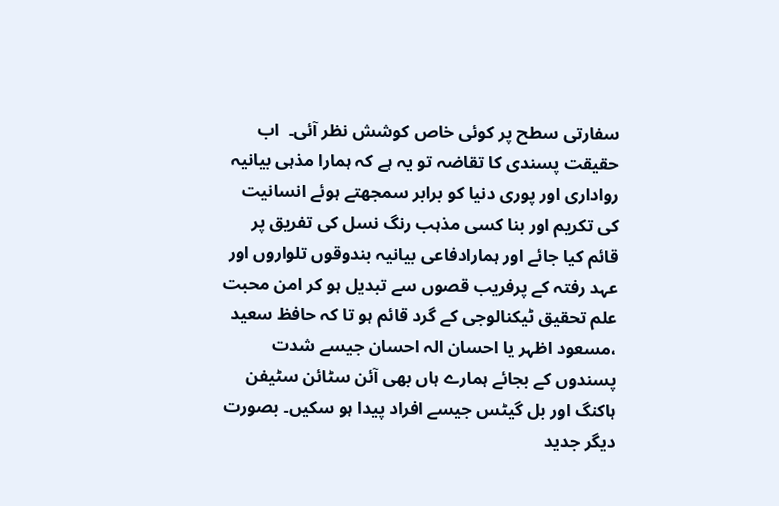سفارتی سطح پر کوئی خاص کوشش نظر آئی۔  اب حقیقت پسندی کا تقاضہ تو یہ ہے کہ ہمارا مذہی بیانیہ رواداری اور پوری دنیا کو برابر سمجھتے ہوئے انسانیت کی تکریم اور بنا کسی مذہب رنگ نسل کی تفریق پر قائم کیا جائے اور ہمارادفاعی بیانیہ بندوقوں تلواروں اور عہد رفتہ کے پرفریب قصوں سے تبدیل ہو کر امن محبت علم تحقیق ٹیکنالوجی کے گرد قائم ہو تا کہ حافظ سعید ،مسعود اظہر یا احسان الہ احسان جیسے شدت پسندوں کے بجائے ہمارے ہاں بھی آئن سٹائن سٹیفن ہاکنگ اور بل گیٹس جیسے افراد پیدا ہو سکیں۔ بصورت دیگر جدید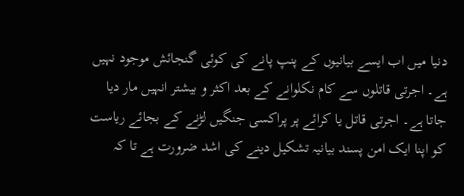دنیا میں اب ایسے بیانیوں کے پنپ پانے کی کوئی گنجائش موجود نہیں ہے۔ اجرتی قاتلوں سے کام نکلوانے کے بعد اکثر و بیشتر انہیں مار دیا جاتا ہے۔ اجرتی قاتل یا کرائے پر پراکسی جنگیں لڑنے کے بجائے ریاست کو اپنا ایک امن پسند بیانیہ تشکیل دینے کی اشد ضرورت ہے تا کہ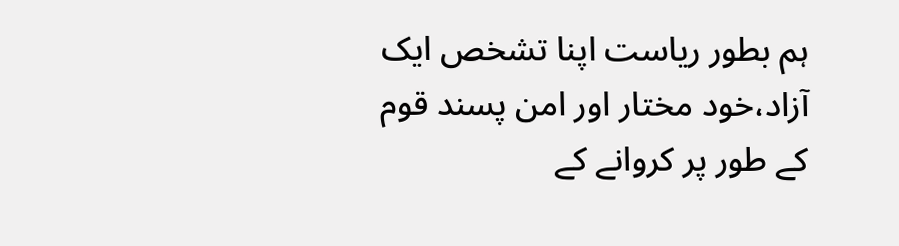ہم بطور ریاست اپنا تشخص ایک آزاد،خود مختار اور امن پسند قوم کے طور پر کروانے کے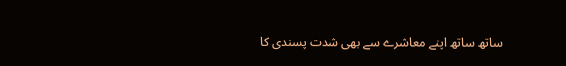ساتھ ساتھ اپنے معاشرے سے بھی شدت پسندی کا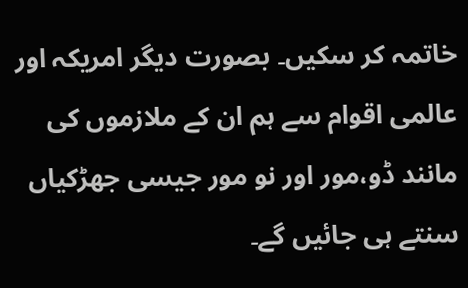خاتمہ کر سکیں۔ بصورت دیگر امریکہ اور عالمی اقوام سے ہم ان کے ملازموں کی مانند ڈو،مور اور نو مور جیسی جھڑکیاں سنتے ہی جائیں گے۔